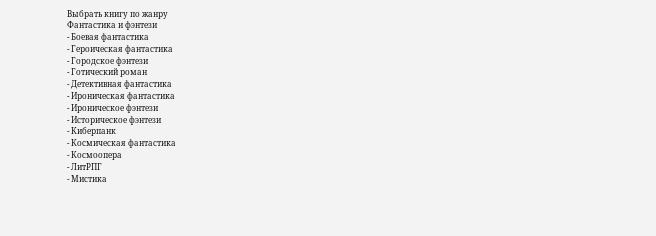Выбрать книгу по жанру
Фантастика и фэнтези
- Боевая фантастика
- Героическая фантастика
- Городское фэнтези
- Готический роман
- Детективная фантастика
- Ироническая фантастика
- Ироническое фэнтези
- Историческое фэнтези
- Киберпанк
- Космическая фантастика
- Космоопера
- ЛитРПГ
- Мистика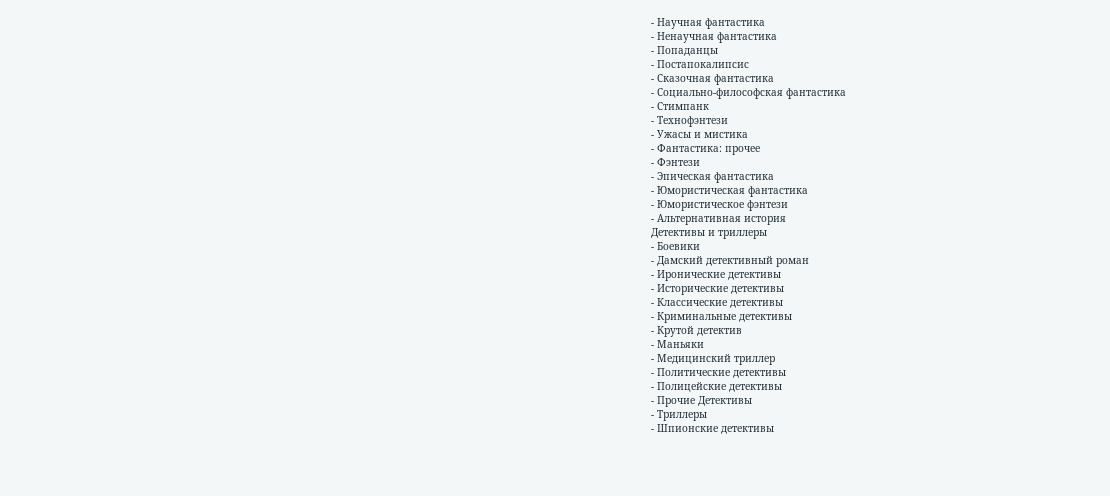- Научная фантастика
- Ненаучная фантастика
- Попаданцы
- Постапокалипсис
- Сказочная фантастика
- Социально-философская фантастика
- Стимпанк
- Технофэнтези
- Ужасы и мистика
- Фантастика: прочее
- Фэнтези
- Эпическая фантастика
- Юмористическая фантастика
- Юмористическое фэнтези
- Альтернативная история
Детективы и триллеры
- Боевики
- Дамский детективный роман
- Иронические детективы
- Исторические детективы
- Классические детективы
- Криминальные детективы
- Крутой детектив
- Маньяки
- Медицинский триллер
- Политические детективы
- Полицейские детективы
- Прочие Детективы
- Триллеры
- Шпионские детективы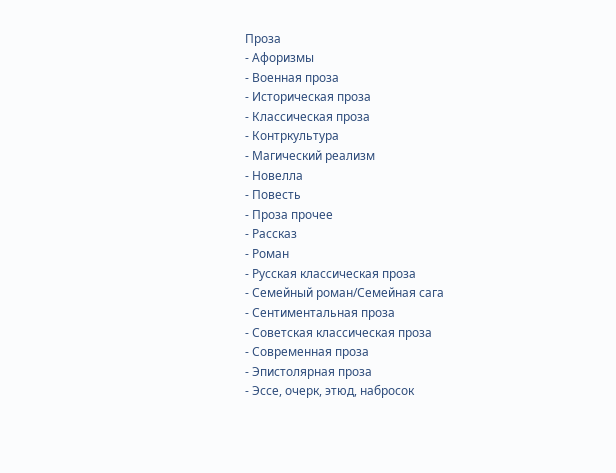Проза
- Афоризмы
- Военная проза
- Историческая проза
- Классическая проза
- Контркультура
- Магический реализм
- Новелла
- Повесть
- Проза прочее
- Рассказ
- Роман
- Русская классическая проза
- Семейный роман/Семейная сага
- Сентиментальная проза
- Советская классическая проза
- Современная проза
- Эпистолярная проза
- Эссе, очерк, этюд, набросок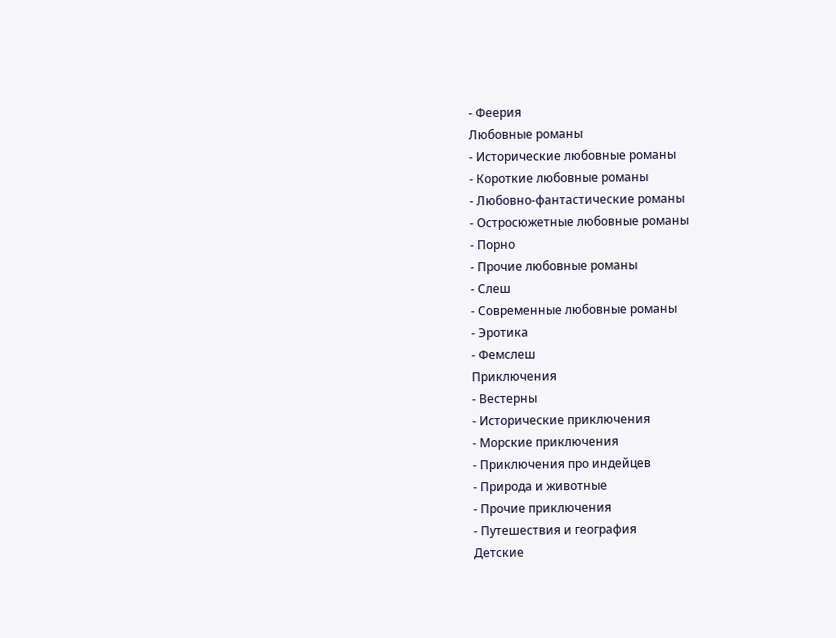- Феерия
Любовные романы
- Исторические любовные романы
- Короткие любовные романы
- Любовно-фантастические романы
- Остросюжетные любовные романы
- Порно
- Прочие любовные романы
- Слеш
- Современные любовные романы
- Эротика
- Фемслеш
Приключения
- Вестерны
- Исторические приключения
- Морские приключения
- Приключения про индейцев
- Природа и животные
- Прочие приключения
- Путешествия и география
Детские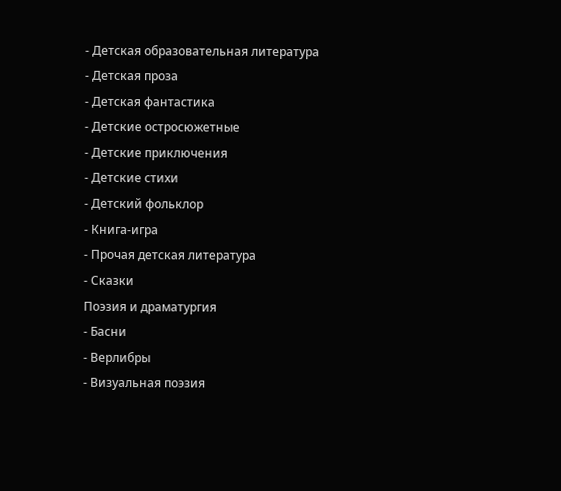- Детская образовательная литература
- Детская проза
- Детская фантастика
- Детские остросюжетные
- Детские приключения
- Детские стихи
- Детский фольклор
- Книга-игра
- Прочая детская литература
- Сказки
Поэзия и драматургия
- Басни
- Верлибры
- Визуальная поэзия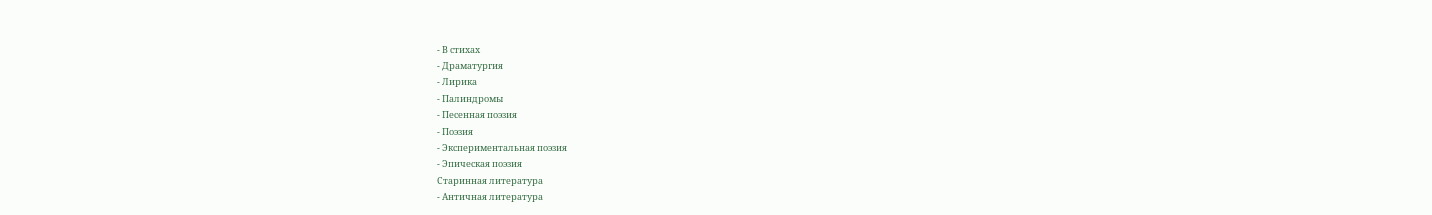- В стихах
- Драматургия
- Лирика
- Палиндромы
- Песенная поэзия
- Поэзия
- Экспериментальная поэзия
- Эпическая поэзия
Старинная литература
- Античная литература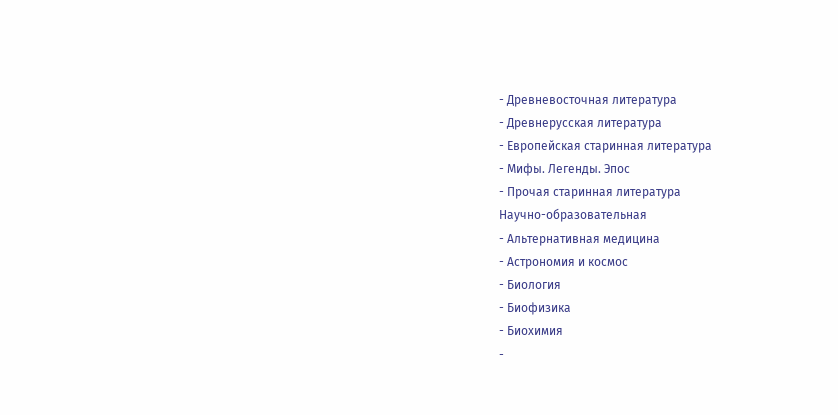- Древневосточная литература
- Древнерусская литература
- Европейская старинная литература
- Мифы. Легенды. Эпос
- Прочая старинная литература
Научно-образовательная
- Альтернативная медицина
- Астрономия и космос
- Биология
- Биофизика
- Биохимия
-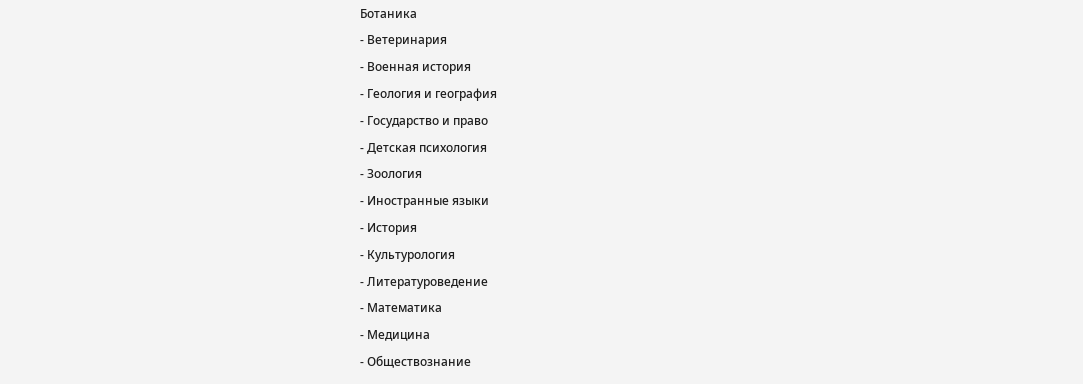Ботаника
- Ветеринария
- Военная история
- Геология и география
- Государство и право
- Детская психология
- Зоология
- Иностранные языки
- История
- Культурология
- Литературоведение
- Математика
- Медицина
- Обществознание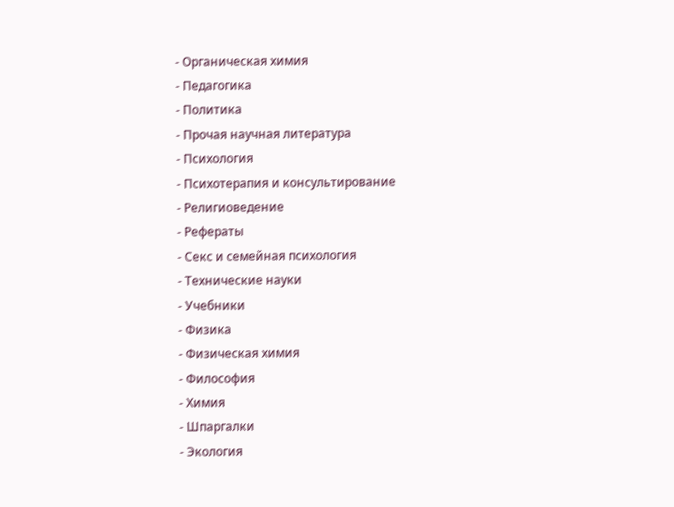- Органическая химия
- Педагогика
- Политика
- Прочая научная литература
- Психология
- Психотерапия и консультирование
- Религиоведение
- Рефераты
- Секс и семейная психология
- Технические науки
- Учебники
- Физика
- Физическая химия
- Философия
- Химия
- Шпаргалки
- Экология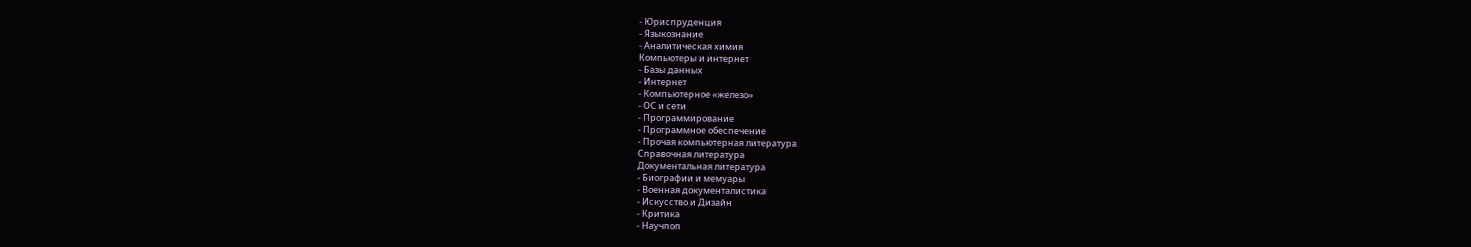- Юриспруденция
- Языкознание
- Аналитическая химия
Компьютеры и интернет
- Базы данных
- Интернет
- Компьютерное «железо»
- ОС и сети
- Программирование
- Программное обеспечение
- Прочая компьютерная литература
Справочная литература
Документальная литература
- Биографии и мемуары
- Военная документалистика
- Искусство и Дизайн
- Критика
- Научпоп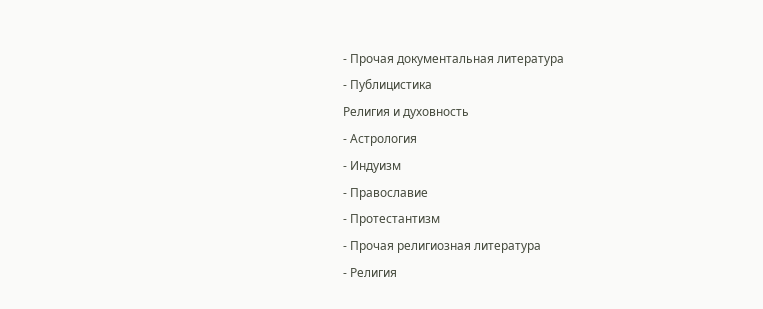- Прочая документальная литература
- Публицистика
Религия и духовность
- Астрология
- Индуизм
- Православие
- Протестантизм
- Прочая религиозная литература
- Религия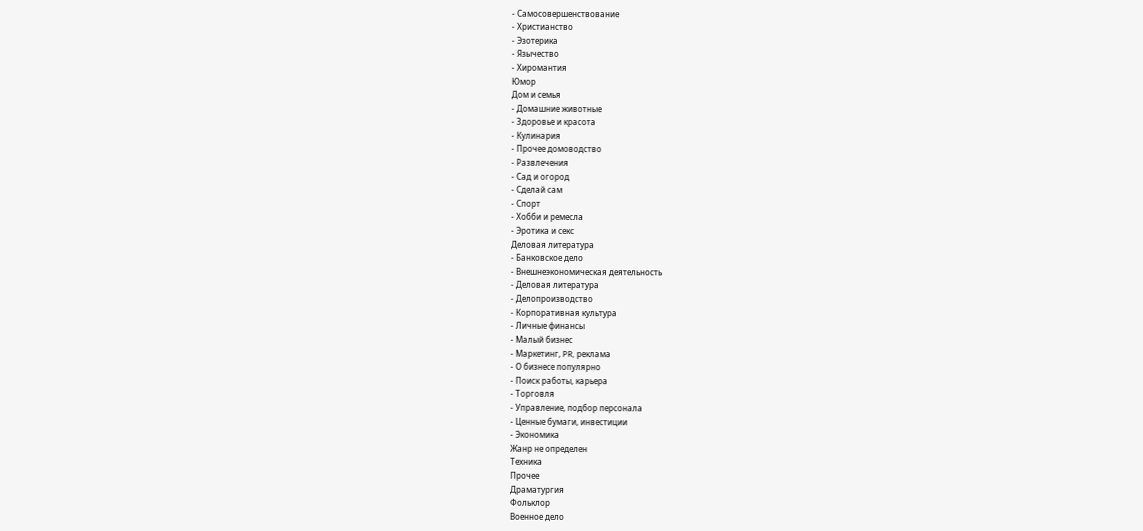- Самосовершенствование
- Христианство
- Эзотерика
- Язычество
- Хиромантия
Юмор
Дом и семья
- Домашние животные
- Здоровье и красота
- Кулинария
- Прочее домоводство
- Развлечения
- Сад и огород
- Сделай сам
- Спорт
- Хобби и ремесла
- Эротика и секс
Деловая литература
- Банковское дело
- Внешнеэкономическая деятельность
- Деловая литература
- Делопроизводство
- Корпоративная культура
- Личные финансы
- Малый бизнес
- Маркетинг, PR, реклама
- О бизнесе популярно
- Поиск работы, карьера
- Торговля
- Управление, подбор персонала
- Ценные бумаги, инвестиции
- Экономика
Жанр не определен
Техника
Прочее
Драматургия
Фольклор
Военное дело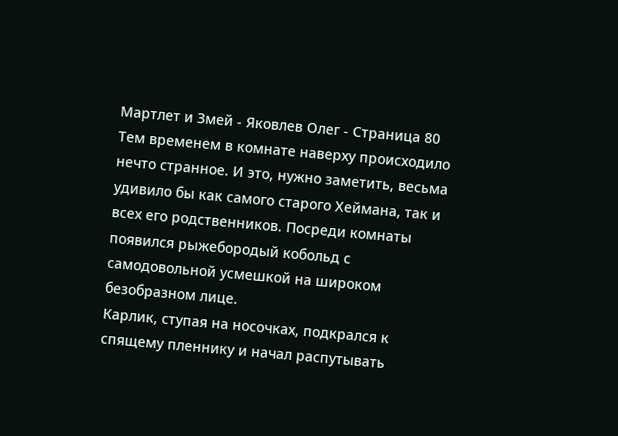Мартлет и Змей - Яковлев Олег - Страница 80
Тем временем в комнате наверху происходило нечто странное. И это, нужно заметить, весьма удивило бы как самого старого Хеймана, так и всех его родственников. Посреди комнаты появился рыжебородый кобольд с самодовольной усмешкой на широком безобразном лице.
Карлик, ступая на носочках, подкрался к спящему пленнику и начал распутывать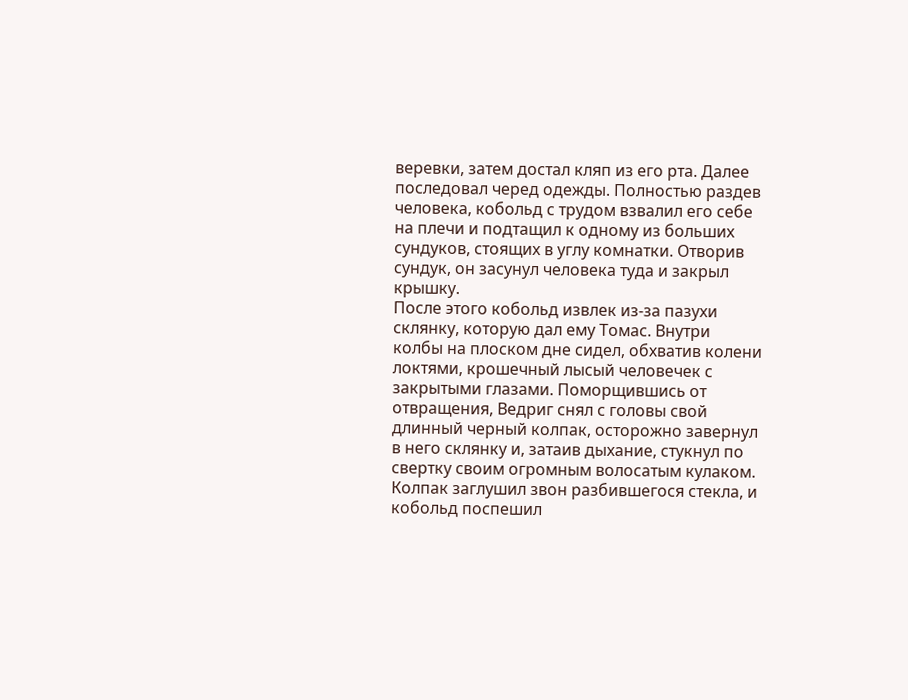веревки, затем достал кляп из его рта. Далее последовал черед одежды. Полностью раздев человека, кобольд с трудом взвалил его себе на плечи и подтащил к одному из больших сундуков, стоящих в углу комнатки. Отворив сундук, он засунул человека туда и закрыл крышку.
После этого кобольд извлек из-за пазухи склянку, которую дал ему Томас. Внутри колбы на плоском дне сидел, обхватив колени локтями, крошечный лысый человечек с закрытыми глазами. Поморщившись от отвращения, Ведриг снял с головы свой длинный черный колпак, осторожно завернул в него склянку и, затаив дыхание, стукнул по свертку своим огромным волосатым кулаком.
Колпак заглушил звон разбившегося стекла, и кобольд поспешил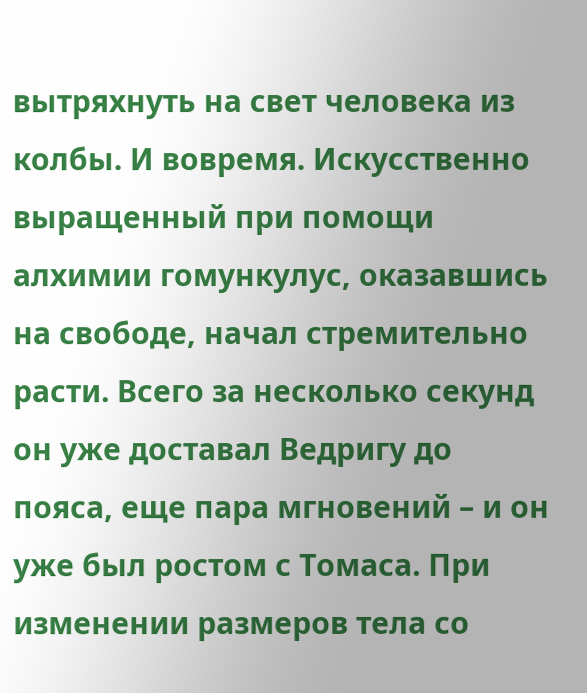вытряхнуть на свет человека из колбы. И вовремя. Искусственно выращенный при помощи алхимии гомункулус, оказавшись на свободе, начал стремительно расти. Всего за несколько секунд он уже доставал Ведригу до пояса, еще пара мгновений – и он уже был ростом с Томаса. При изменении размеров тела со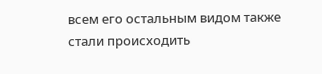всем его остальным видом также стали происходить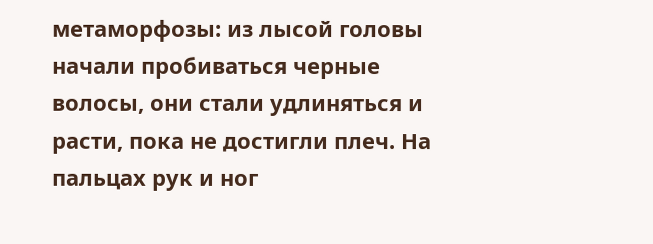метаморфозы: из лысой головы начали пробиваться черные волосы, они стали удлиняться и расти, пока не достигли плеч. На пальцах рук и ног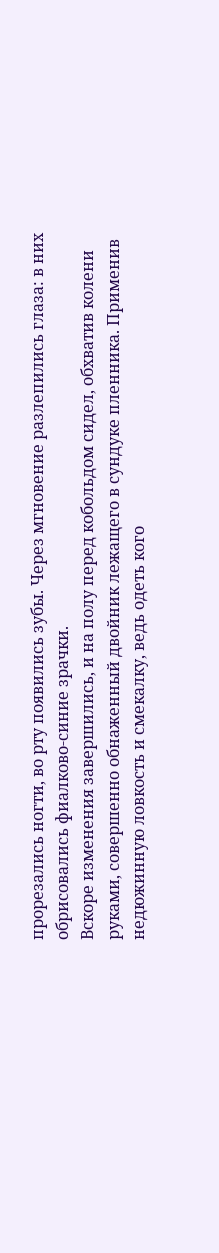прорезались ногти, во рту появились зубы. Через мгновение разлепились глаза: в них обрисовались фиалково-синие зрачки.
Вскоре изменения завершились, и на полу перед кобольдом сидел, обхватив колени руками, совершенно обнаженный двойник лежащего в сундуке пленника. Применив недюжинную ловкость и смекалку, ведь одеть кого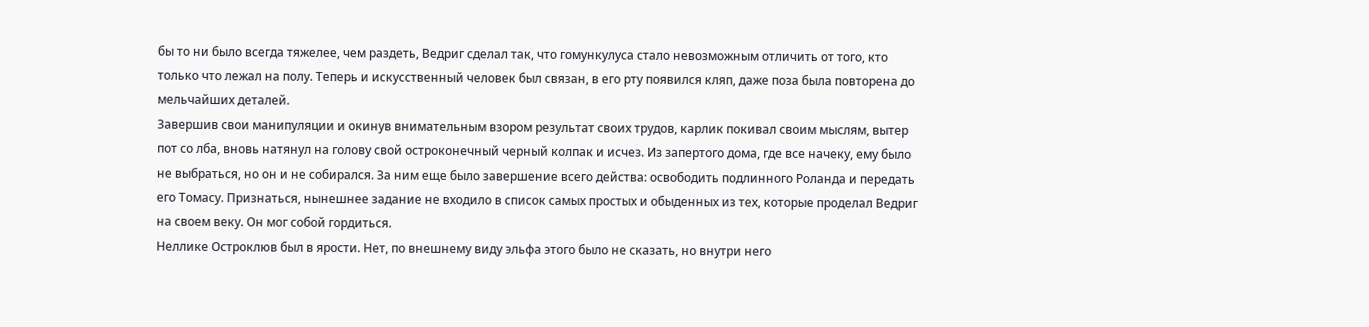бы то ни было всегда тяжелее, чем раздеть, Ведриг сделал так, что гомункулуса стало невозможным отличить от того, кто только что лежал на полу. Теперь и искусственный человек был связан, в его рту появился кляп, даже поза была повторена до мельчайших деталей.
Завершив свои манипуляции и окинув внимательным взором результат своих трудов, карлик покивал своим мыслям, вытер пот со лба, вновь натянул на голову свой остроконечный черный колпак и исчез. Из запертого дома, где все начеку, ему было не выбраться, но он и не собирался. За ним еще было завершение всего действа: освободить подлинного Роланда и передать его Томасу. Признаться, нынешнее задание не входило в список самых простых и обыденных из тех, которые проделал Ведриг на своем веку. Он мог собой гордиться.
Неллике Остроклюв был в ярости. Нет, по внешнему виду эльфа этого было не сказать, но внутри него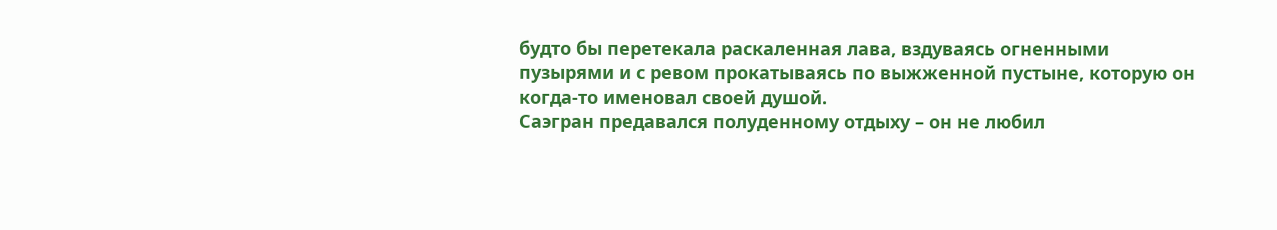будто бы перетекала раскаленная лава, вздуваясь огненными пузырями и с ревом прокатываясь по выжженной пустыне, которую он когда-то именовал своей душой.
Саэгран предавался полуденному отдыху – он не любил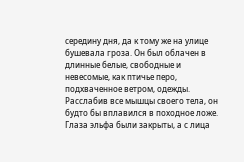середину дня, да к тому же на улице бушевала гроза. Он был облачен в длинные белые, свободные и невесомые, как птичье перо, подхваченное ветром, одежды. Расслабив все мышцы своего тела, он будто бы вплавился в походное ложе. Глаза эльфа были закрыты, а с лица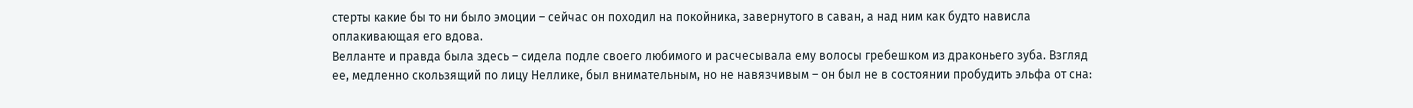стерты какие бы то ни было эмоции – сейчас он походил на покойника, завернутого в саван, а над ним как будто нависла оплакивающая его вдова.
Велланте и правда была здесь – сидела подле своего любимого и расчесывала ему волосы гребешком из драконьего зуба. Взгляд ее, медленно скользящий по лицу Неллике, был внимательным, но не навязчивым – он был не в состоянии пробудить эльфа от сна: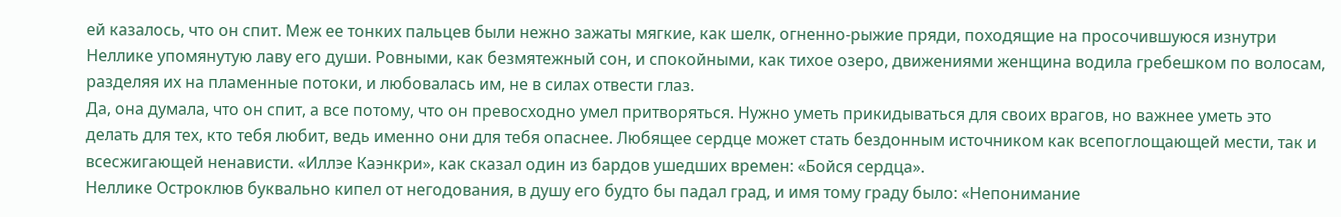ей казалось, что он спит. Меж ее тонких пальцев были нежно зажаты мягкие, как шелк, огненно-рыжие пряди, походящие на просочившуюся изнутри Неллике упомянутую лаву его души. Ровными, как безмятежный сон, и спокойными, как тихое озеро, движениями женщина водила гребешком по волосам, разделяя их на пламенные потоки, и любовалась им, не в силах отвести глаз.
Да, она думала, что он спит, а все потому, что он превосходно умел притворяться. Нужно уметь прикидываться для своих врагов, но важнее уметь это делать для тех, кто тебя любит, ведь именно они для тебя опаснее. Любящее сердце может стать бездонным источником как всепоглощающей мести, так и всесжигающей ненависти. «Иллэе Каэнкри», как сказал один из бардов ушедших времен: «Бойся сердца».
Неллике Остроклюв буквально кипел от негодования, в душу его будто бы падал град, и имя тому граду было: «Непонимание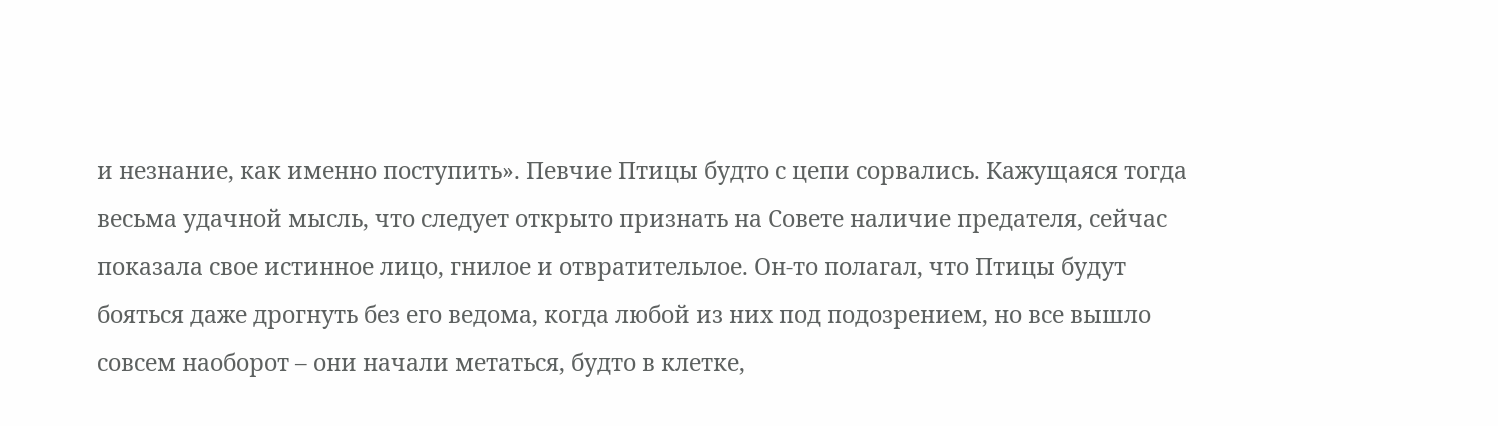и незнание, как именно поступить». Певчие Птицы будто с цепи сорвались. Кажущаяся тогда весьма удачной мысль, что следует открыто признать на Совете наличие предателя, сейчас показала свое истинное лицо, гнилое и отвратительлое. Он-то полагал, что Птицы будут бояться даже дрогнуть без его ведома, когда любой из них под подозрением, но все вышло совсем наоборот – они начали метаться, будто в клетке,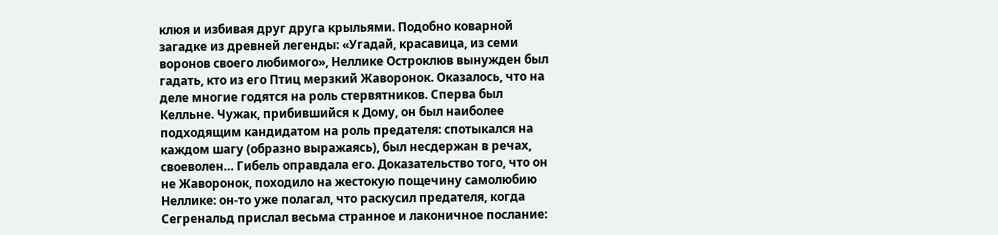клюя и избивая друг друга крыльями. Подобно коварной загадке из древней легенды: «Угадай, красавица, из семи воронов своего любимого», Неллике Остроклюв вынужден был гадать, кто из его Птиц мерзкий Жаворонок. Оказалось, что на деле многие годятся на роль стервятников. Сперва был Келльне. Чужак, прибившийся к Дому, он был наиболее подходящим кандидатом на роль предателя: спотыкался на каждом шагу (образно выражаясь), был несдержан в речах, своеволен… Гибель оправдала его. Доказательство того, что он не Жаворонок, походило на жестокую пощечину самолюбию Неллике: он-то уже полагал, что раскусил предателя, когда Сегренальд прислал весьма странное и лаконичное послание: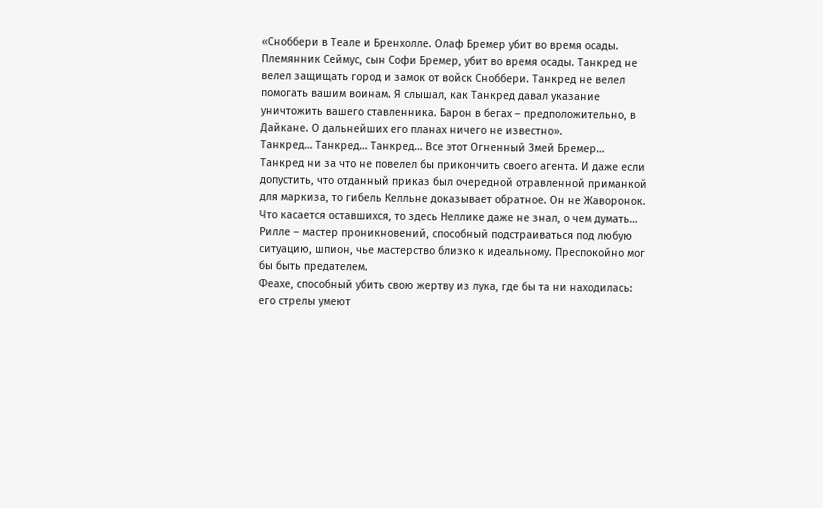«Сноббери в Теале и Бренхолле. Олаф Бремер убит во время осады. Племянник Сеймус, сын Софи Бремер, убит во время осады. Танкред не велел защищать город и замок от войск Сноббери. Танкред не велел помогать вашим воинам. Я слышал, как Танкред давал указание уничтожить вашего ставленника. Барон в бегах – предположительно, в Дайкане. О дальнейших его планах ничего не известно».
Танкред… Танкред… Танкред… Все этот Огненный Змей Бремер… Танкред ни за что не повелел бы прикончить своего агента. И даже если допустить, что отданный приказ был очередной отравленной приманкой для маркиза, то гибель Келльне доказывает обратное. Он не Жаворонок. Что касается оставшихся, то здесь Неллике даже не знал, о чем думать…
Рилле – мастер проникновений, способный подстраиваться под любую ситуацию, шпион, чье мастерство близко к идеальному. Преспокойно мог бы быть предателем.
Феахе, способный убить свою жертву из лука, где бы та ни находилась: его стрелы умеют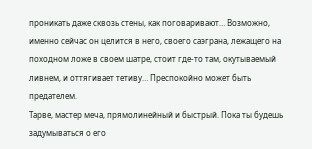проникать даже сквозь стены, как поговаривают… Возможно, именно сейчас он целится в него, своего саэграна, лежащего на походном ложе в своем шатре, стоит где-то там, окутываемый ливнем, и оттягивает тетиву… Преспокойно может быть предателем.
Тарве, мастер меча, прямолинейный и быстрый. Пока ты будешь задумываться о его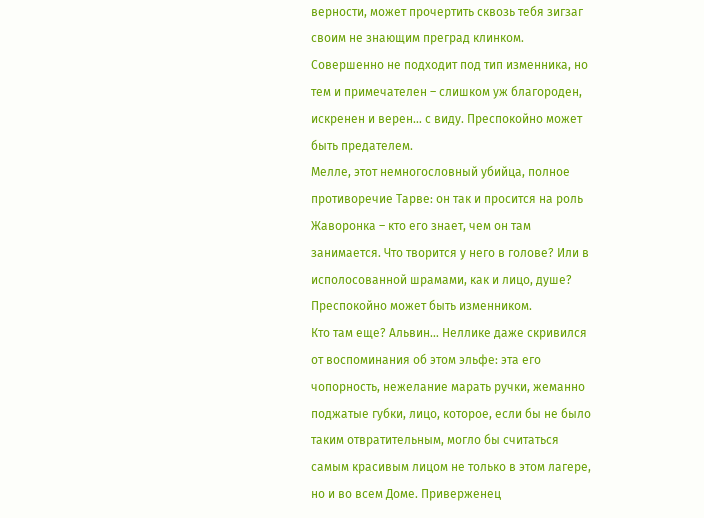верности, может прочертить сквозь тебя зигзаг своим не знающим преград клинком. Совершенно не подходит под тип изменника, но тем и примечателен – слишком уж благороден, искренен и верен… с виду. Преспокойно может быть предателем.
Мелле, этот немногословный убийца, полное противоречие Тарве: он так и просится на роль Жаворонка – кто его знает, чем он там занимается. Что творится у него в голове? Или в исполосованной шрамами, как и лицо, душе? Преспокойно может быть изменником.
Кто там еще? Альвин… Неллике даже скривился от воспоминания об этом эльфе: эта его чопорность, нежелание марать ручки, жеманно поджатые губки, лицо, которое, если бы не было таким отвратительным, могло бы считаться самым красивым лицом не только в этом лагере, но и во всем Доме. Приверженец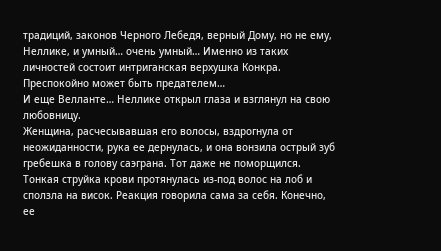традиций, законов Черного Лебедя, верный Дому, но не ему, Неллике, и умный… очень умный… Именно из таких личностей состоит интриганская верхушка Конкра. Преспокойно может быть предателем…
И еще Велланте… Неллике открыл глаза и взглянул на свою любовницу.
Женщина, расчесывавшая его волосы, вздрогнула от неожиданности, рука ее дернулась, и она вонзила острый зуб гребешка в голову саэграна. Тот даже не поморщился. Тонкая струйка крови протянулась из-под волос на лоб и сползла на висок. Реакция говорила сама за себя. Конечно, ее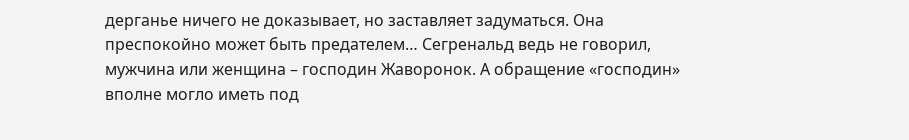дерганье ничего не доказывает, но заставляет задуматься. Она преспокойно может быть предателем… Сегренальд ведь не говорил, мужчина или женщина – господин Жаворонок. А обращение «господин» вполне могло иметь под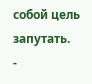собой цель запутать.
-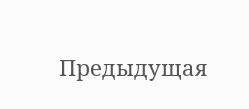Предыдущая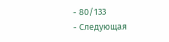- 80/133
- Следующая